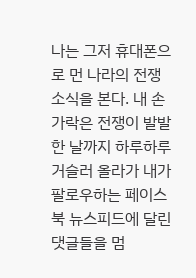나는 그저 휴대폰으로 먼 나라의 전쟁 소식을 본다. 내 손가락은 전쟁이 발발한 날까지 하루하루 거슬러 올라가 내가 팔로우하는 페이스북 뉴스피드에 달린 댓글들을 멈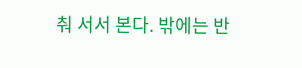춰 서서 본다. 밖에는 반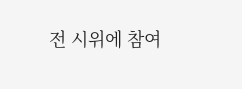전 시위에 참여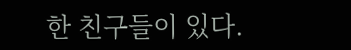한 친구들이 있다.